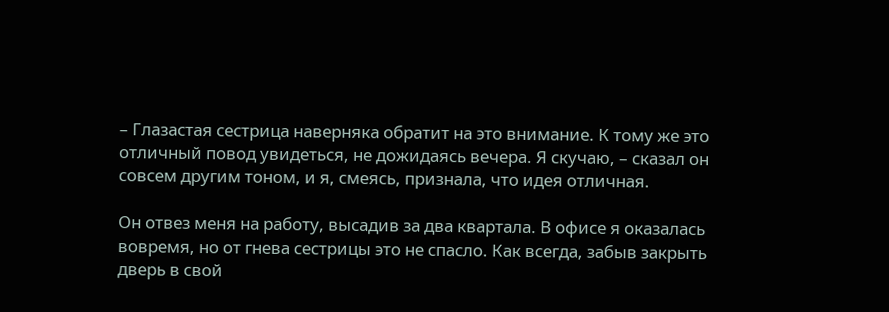– Глазастая сестрица наверняка обратит на это внимание. К тому же это отличный повод увидеться, не дожидаясь вечера. Я скучаю, – сказал он совсем другим тоном, и я, смеясь, признала, что идея отличная.

Он отвез меня на работу, высадив за два квартала. В офисе я оказалась вовремя, но от гнева сестрицы это не спасло. Как всегда, забыв закрыть дверь в свой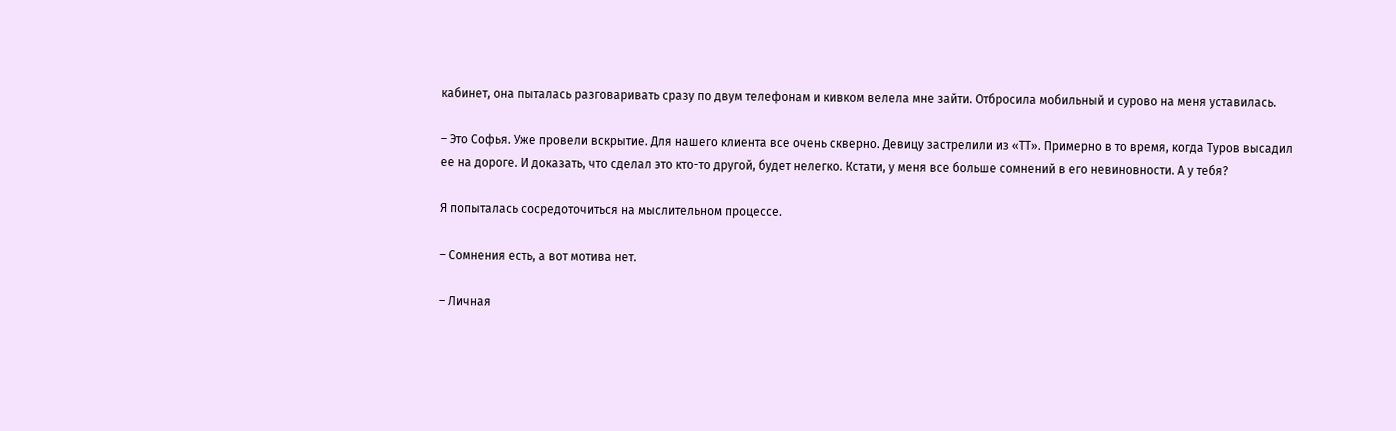кабинет, она пыталась разговаривать сразу по двум телефонам и кивком велела мне зайти. Отбросила мобильный и сурово на меня уставилась.

– Это Софья. Уже провели вскрытие. Для нашего клиента все очень скверно. Девицу застрелили из «ТТ». Примерно в то время, когда Туров высадил ее на дороге. И доказать, что сделал это кто-то другой, будет нелегко. Кстати, у меня все больше сомнений в его невиновности. А у тебя?

Я попыталась сосредоточиться на мыслительном процессе.

– Сомнения есть, а вот мотива нет.

– Личная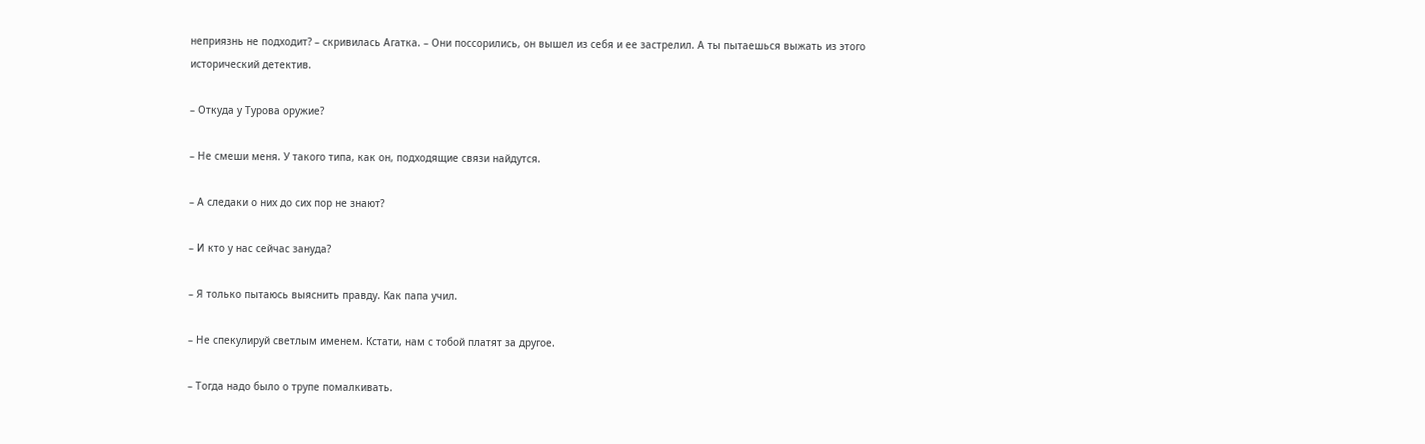неприязнь не подходит? – скривилась Агатка. – Они поссорились, он вышел из себя и ее застрелил. А ты пытаешься выжать из этого исторический детектив.

– Откуда у Турова оружие?

– Не смеши меня. У такого типа, как он, подходящие связи найдутся.

– А следаки о них до сих пор не знают?

– И кто у нас сейчас зануда?

– Я только пытаюсь выяснить правду. Как папа учил.

– Не спекулируй светлым именем. Кстати, нам с тобой платят за другое.

– Тогда надо было о трупе помалкивать.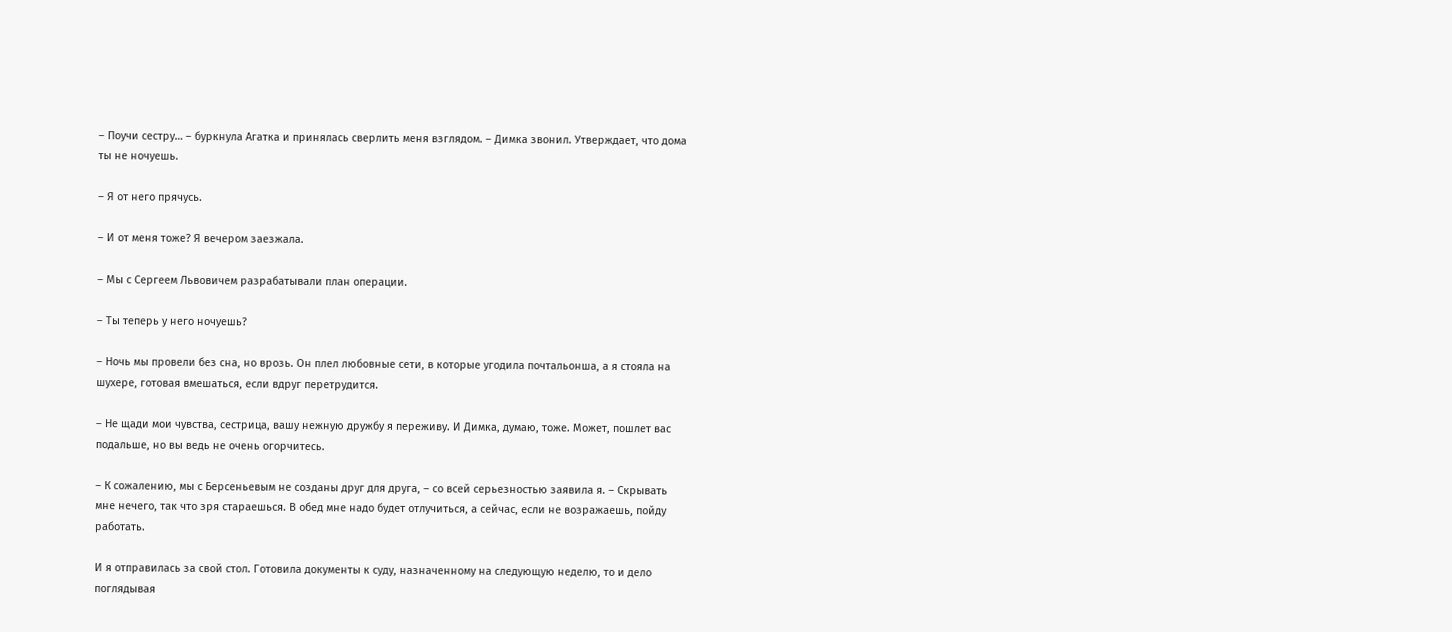– Поучи сестру… – буркнула Агатка и принялась сверлить меня взглядом. – Димка звонил. Утверждает, что дома ты не ночуешь.

– Я от него прячусь.

– И от меня тоже? Я вечером заезжала.

– Мы с Сергеем Львовичем разрабатывали план операции.

– Ты теперь у него ночуешь?

– Ночь мы провели без сна, но врозь. Он плел любовные сети, в которые угодила почтальонша, а я стояла на шухере, готовая вмешаться, если вдруг перетрудится.

– Не щади мои чувства, сестрица, вашу нежную дружбу я переживу. И Димка, думаю, тоже. Может, пошлет вас подальше, но вы ведь не очень огорчитесь.

– К сожалению, мы с Берсеньевым не созданы друг для друга, – со всей серьезностью заявила я. – Скрывать мне нечего, так что зря стараешься. В обед мне надо будет отлучиться, а сейчас, если не возражаешь, пойду работать.

И я отправилась за свой стол. Готовила документы к суду, назначенному на следующую неделю, то и дело поглядывая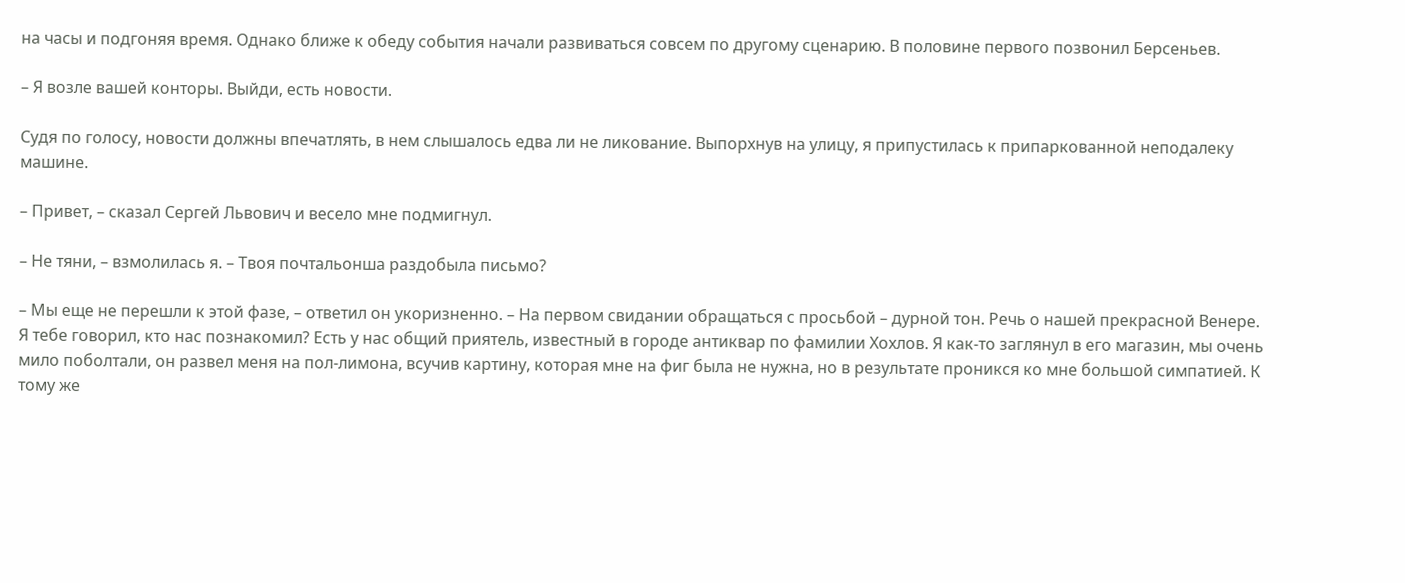на часы и подгоняя время. Однако ближе к обеду события начали развиваться совсем по другому сценарию. В половине первого позвонил Берсеньев.

– Я возле вашей конторы. Выйди, есть новости.

Судя по голосу, новости должны впечатлять, в нем слышалось едва ли не ликование. Выпорхнув на улицу, я припустилась к припаркованной неподалеку машине.

– Привет, – сказал Сергей Львович и весело мне подмигнул.

– Не тяни, – взмолилась я. – Твоя почтальонша раздобыла письмо?

– Мы еще не перешли к этой фазе, – ответил он укоризненно. – На первом свидании обращаться с просьбой – дурной тон. Речь о нашей прекрасной Венере. Я тебе говорил, кто нас познакомил? Есть у нас общий приятель, известный в городе антиквар по фамилии Хохлов. Я как-то заглянул в его магазин, мы очень мило поболтали, он развел меня на пол-лимона, всучив картину, которая мне на фиг была не нужна, но в результате проникся ко мне большой симпатией. К тому же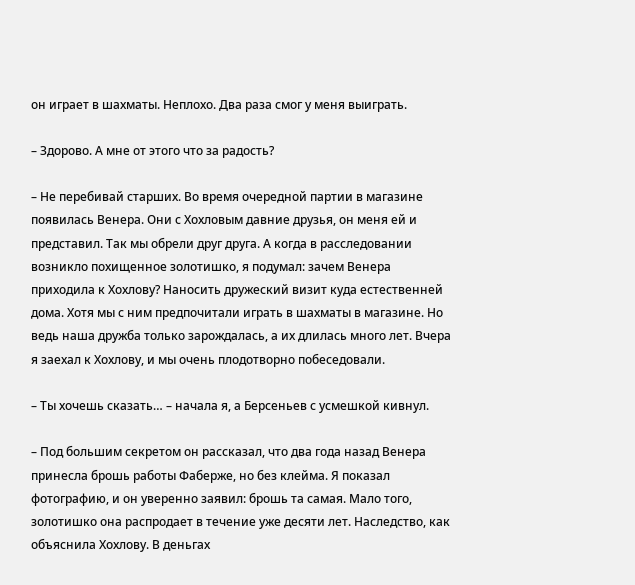он играет в шахматы. Неплохо. Два раза смог у меня выиграть.

– Здорово. А мне от этого что за радость?

– Не перебивай старших. Во время очередной партии в магазине появилась Венера. Они с Хохловым давние друзья, он меня ей и представил. Так мы обрели друг друга. А когда в расследовании возникло похищенное золотишко, я подумал: зачем Венера приходила к Хохлову? Наносить дружеский визит куда естественней дома. Хотя мы с ним предпочитали играть в шахматы в магазине. Но ведь наша дружба только зарождалась, а их длилась много лет. Вчера я заехал к Хохлову, и мы очень плодотворно побеседовали.

– Ты хочешь сказать… – начала я, а Берсеньев с усмешкой кивнул.

– Под большим секретом он рассказал, что два года назад Венера принесла брошь работы Фаберже, но без клейма. Я показал фотографию, и он уверенно заявил: брошь та самая. Мало того, золотишко она распродает в течение уже десяти лет. Наследство, как объяснила Хохлову. В деньгах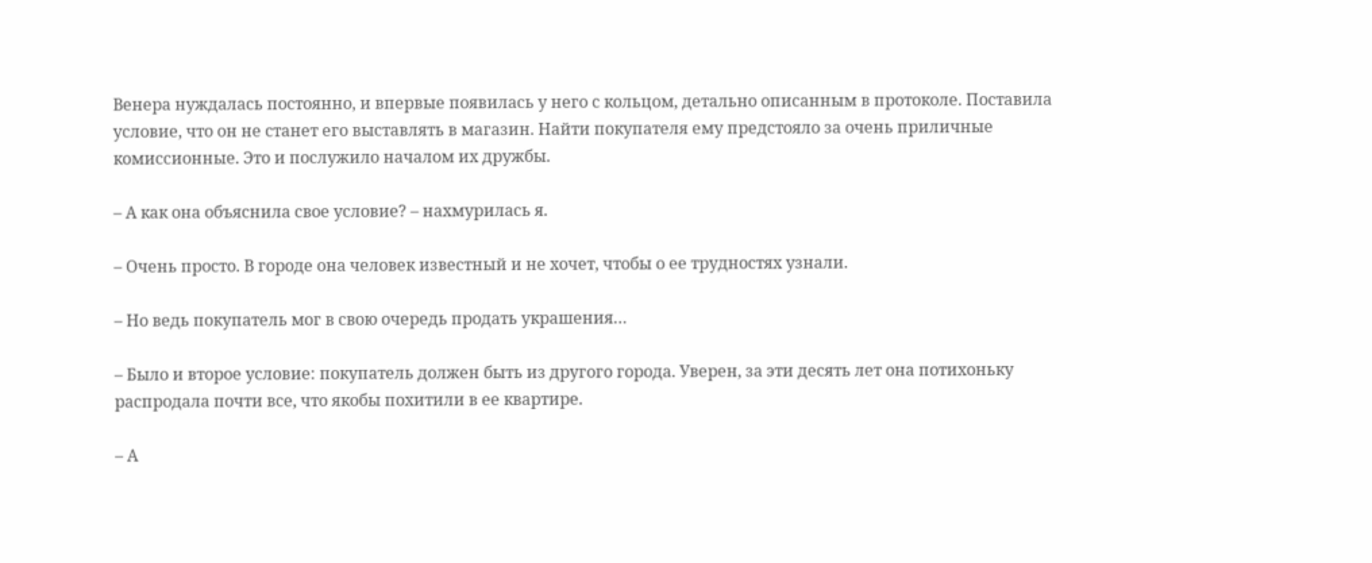Венера нуждалась постоянно, и впервые появилась у него с кольцом, детально описанным в протоколе. Поставила условие, что он не станет его выставлять в магазин. Найти покупателя ему предстояло за очень приличные комиссионные. Это и послужило началом их дружбы.

– А как она объяснила свое условие? – нахмурилась я.

– Очень просто. В городе она человек известный и не хочет, чтобы о ее трудностях узнали.

– Но ведь покупатель мог в свою очередь продать украшения…

– Было и второе условие: покупатель должен быть из другого города. Уверен, за эти десять лет она потихоньку распродала почти все, что якобы похитили в ее квартире.

– А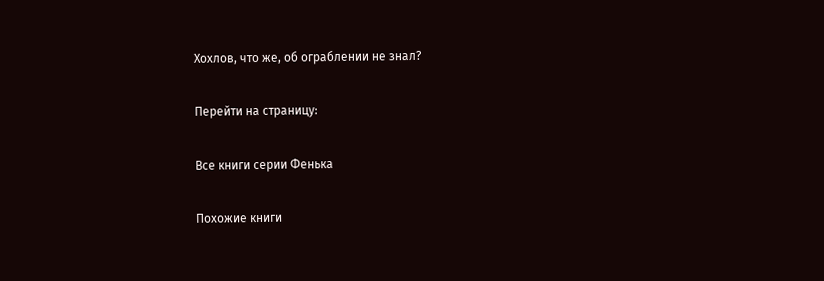Хохлов, что же, об ограблении не знал?

Перейти на страницу:

Все книги серии Фенька

Похожие книги